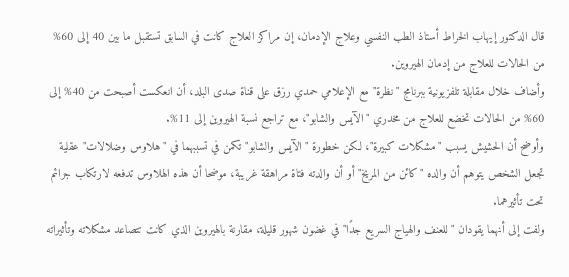قال الدكتور إيهاب الخراط أستاذ الطب النفسي وعلاج الإدمان، إن مراكز العلاج كانت في السابق تستقبل ما بين 40 إلى 60% من الحالات للعلاج من إدمان الهيروين.
وأضاف خلال مقابلة تلفزيونية ببرنامج "نظرة" مع الإعلامي حمدي رزق على قناة صدى البلد، أن انعكست أصبحت من 40% إلى 60% من الحالات تخضع للعلاج من مخدري "الآيس والشابو"، مع تراجع نسبة الهيروين إلى 11%.
وأوضح أن الحشيش يسبب "مشكلات كبيرة"، لكن خطورة "الآيس والشابو" تكمن في تسببهما في "هلاوس وضلالات" عقلية تجعل الشخص يتوهم أن والده "كائن من المريخ" أو أن والدته فتاة مراهقة غريبة، موضحا أن هذه الهلاوس تدفعه لارتكاب جرائم تحت تأثيرهما.
ولفت إلى أنهما يقودان "للعنف والهياج السريع جدًا" في غضون شهور قليلة، مقارنة بالهيروين الذي كانت تتصاعد مشكلاته وتأثيراته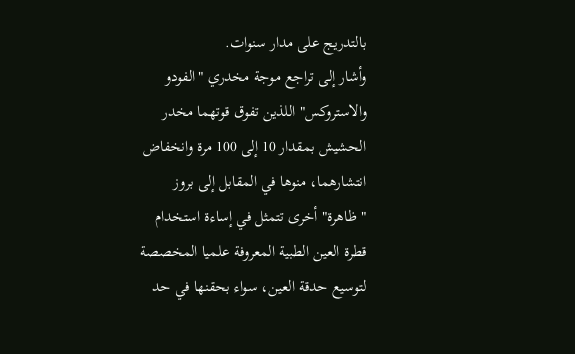بالتدريج على مدار سنوات.
وأشار إلى تراجع موجة مخدري "الفودو والاستروكس" اللذين تفوق قوتهما مخدر الحشيش بمقدار 10 إلى 100 مرة وانخفاض انتشارهما، منوها في المقابل إلى بروز "ظاهرة" أخرى تتمثل في إساءة استخدام قطرة العين الطبية المعروفة علميا المخصصة لتوسيع حدقة العين، سواء بحقنها في حد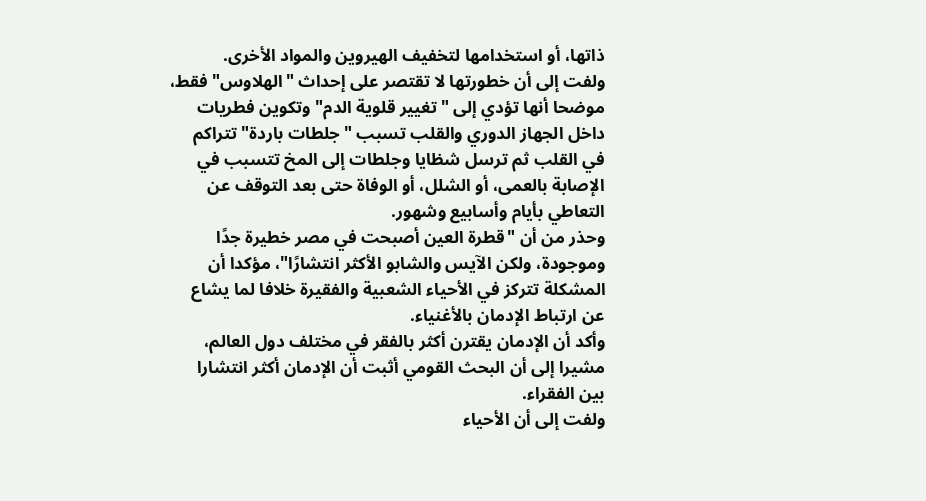ذاتها، أو استخدامها لتخفيف الهيروين والمواد الأخرى.
ولفت إلى أن خطورتها لا تقتصر على إحداث "الهلاوس" فقط، موضحا أنها تؤدي إلى "تغيير قلوية الدم" وتكوين فطريات داخل الجهاز الدوري والقلب تسبب "جلطات باردة" تتراكم في القلب ثم ترسل شظايا وجلطات إلى المخ تتسبب في الإصابة بالعمى، أو الشلل، أو الوفاة حتى بعد التوقف عن التعاطي بأيام وأسابيع وشهور.
وحذر من أن "قطرة العين أصبحت في مصر خطيرة جدًا وموجودة، ولكن الآيس والشابو الأكثر انتشارًا"، مؤكدا أن المشكلة تتركز في الأحياء الشعبية والفقيرة خلافا لما يشاع عن ارتباط الإدمان بالأغنياء.
وأكد أن الإدمان يقترن أكثر بالفقر في مختلف دول العالم، مشيرا إلى أن البحث القومي أثبت أن الإدمان أكثر انتشارا بين الفقراء.
ولفت إلى أن الأحياء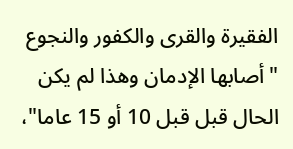الفقيرة والقرى والكفور والنجوع "أصابها الإدمان وهذا لم يكن الحال قبل قبل 10 أو 15 عاما"،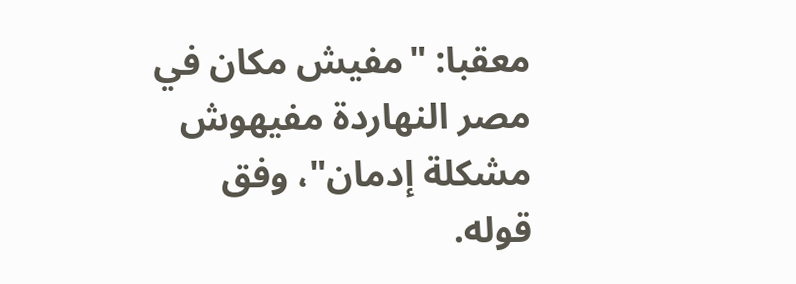معقبا: "مفيش مكان في مصر النهاردة مفيهوش مشكلة إدمان"، وفق قوله.